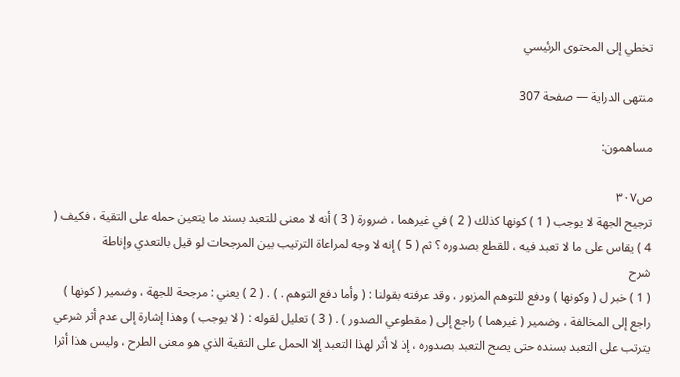تخطي إلى المحتوى الرئيسي

منتهى الدراية — صفحة 307

مساهمون:

ص٣٠٧
ترجيح الجهة لا يوجب ( 1 ) كونها كذلك ( 2 ) في غيرهما ، ضرورة ( 3 ) أنه لا معنى للتعبد بسند ما يتعين حمله على التقية ، فكيف ( 4 ) يقاس على ما لا تعبد فيه ، للقطع بصدوره ؟ ثم ( 5 ) إنه لا وجه لمراعاة الترتيب بين المرجحات لو قيل بالتعدي وإناطة
شرح
( 1 ) خبر ل ( وكونها ) ودفع للتوهم المزبور ، وقد عرفته بقولنا : ( وأما دفع التوهم . ) . ( 2 ) يعني : مرجحة للجهة ، وضمير ( كونها ) راجع إلى المخالفة ، وضمير ( غيرهما ) راجع إلى ( مقطوعي الصدور ) . ( 3 ) تعليل لقوله : ( لا يوجب ) وهذا إشارة إلى عدم أثر شرعي يترتب على التعبد بسنده حتى يصح التعبد بصدوره ، إذ لا أثر لهذا التعبد إلا الحمل على التقية الذي هو معنى الطرح ، وليس هذا أثرا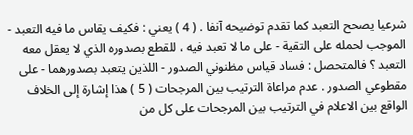شرعيا يصحح التعبد كما تقدم توضيحه آنفا . ( 4 ) يعني : فكيف يقاس ما فيه التعبد - الموجب لحمله على التقية - على ما لا تعبد فيه ، للقطع بصدوره الذي لا يعقل معه التعبد ؟ فالمتحصل : فساد قياس مظنوني الصدور - اللذين يتعبد بصدورهما - على مقطوعي الصدور . عدم مراعاة الترتيب بين المرجحات ( 5 ) هذا إشارة إلى الخلاف الواقع بين الاعلام في الترتيب بين المرجحات على كل من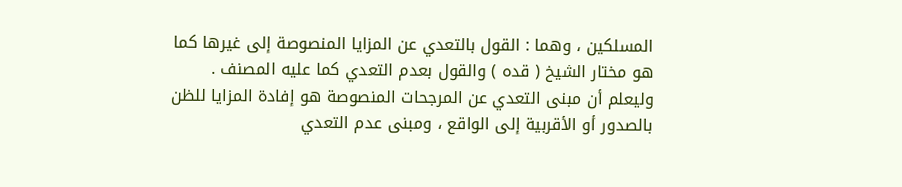المسلكين ، وهما : القول بالتعدي عن المزايا المنصوصة إلى غيرها كما هو مختار الشيخ ( قده ) والقول بعدم التعدي كما عليه المصنف . وليعلم أن مبنى التعدي عن المرجحات المنصوصة هو إفادة المزايا للظن بالصدور أو الأقربية إلى الواقع ، ومبنى عدم التعدي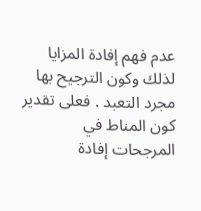عدم فهم إفادة المزايا لذلك وكون الترجيح بها مجرد التعبد . فعلى تقدير كون المناط في المرجحات إفادة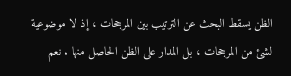الظن يسقط البحث عن الترتيب بين المرجحات ، إذ لا موضوعية لشئ من المرجحات ، بل المدار على الظن الحاصل منها . نعم